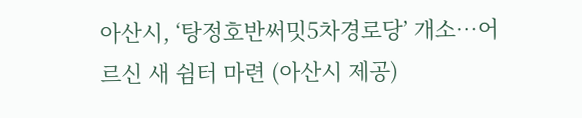아산시, ‘탕정호반써밋5차경로당’ 개소…어르신 새 쉼터 마련 (아산시 제공)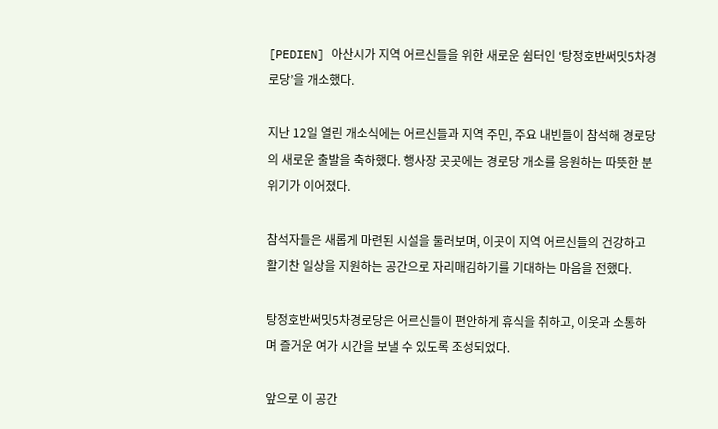[PEDIEN] 아산시가 지역 어르신들을 위한 새로운 쉼터인 ‘탕정호반써밋5차경로당’을 개소했다.

지난 12일 열린 개소식에는 어르신들과 지역 주민, 주요 내빈들이 참석해 경로당의 새로운 출발을 축하했다. 행사장 곳곳에는 경로당 개소를 응원하는 따뜻한 분위기가 이어졌다.

참석자들은 새롭게 마련된 시설을 둘러보며, 이곳이 지역 어르신들의 건강하고 활기찬 일상을 지원하는 공간으로 자리매김하기를 기대하는 마음을 전했다.

탕정호반써밋5차경로당은 어르신들이 편안하게 휴식을 취하고, 이웃과 소통하며 즐거운 여가 시간을 보낼 수 있도록 조성되었다.

앞으로 이 공간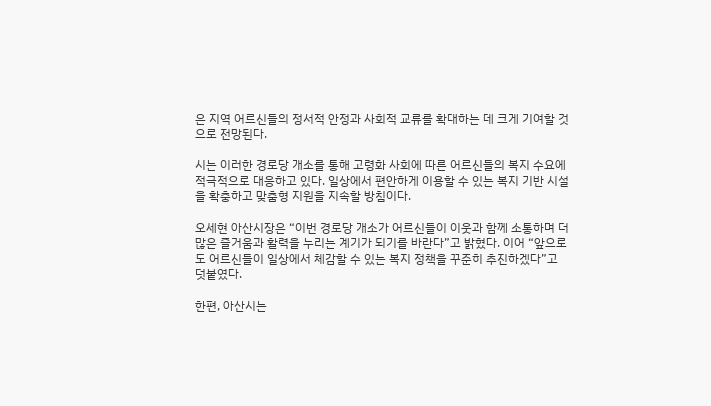은 지역 어르신들의 정서적 안정과 사회적 교류를 확대하는 데 크게 기여할 것으로 전망된다.

시는 이러한 경로당 개소를 통해 고령화 사회에 따른 어르신들의 복지 수요에 적극적으로 대응하고 있다. 일상에서 편안하게 이용할 수 있는 복지 기반 시설을 확충하고 맞춤형 지원을 지속할 방침이다.

오세현 아산시장은 “이번 경로당 개소가 어르신들이 이웃과 함께 소통하며 더 많은 즐거움과 활력을 누리는 계기가 되기를 바란다”고 밝혔다. 이어 “앞으로도 어르신들이 일상에서 체감할 수 있는 복지 정책을 꾸준히 추진하겠다”고 덧붙였다.

한편, 아산시는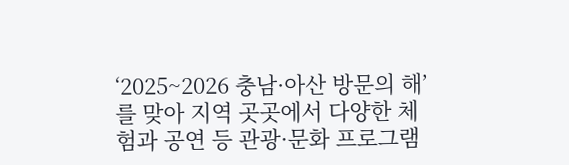‘2025~2026 충남·아산 방문의 해’를 맞아 지역 곳곳에서 다양한 체험과 공연 등 관광·문화 프로그램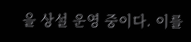을 상설 운영 중이다. 이를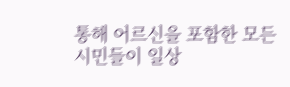통해 어르신을 포함한 모든 시민들이 일상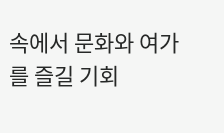속에서 문화와 여가를 즐길 기회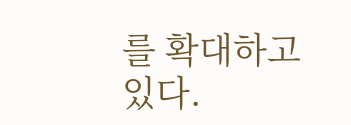를 확대하고 있다.